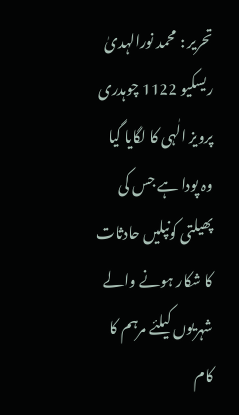تحریر : محمد نورالہدیٰ ریسکیو 1122 چوہدری پرویز الٰہی کا لگایا گیا وہ پودا ہے جس کی پھیلتی کونپلیں حادثات کا شکار ہونے والے شہریوں کیلئے مرہم کا کام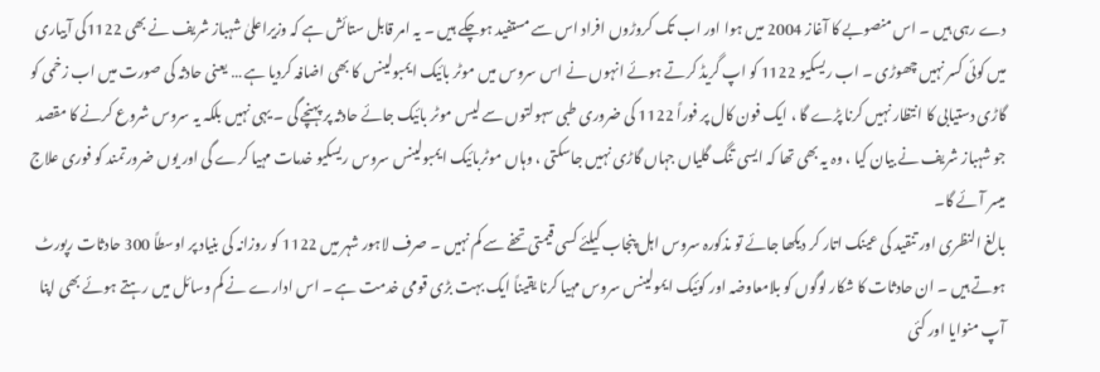دے رہی ہیں ۔ اس منصوبے کا آغاز 2004 میں ہوا اور اب تک کروڑوں افراد اس سے مستفید ہوچکے ہیں ۔ یہ امر قابل ستائش ہے کہ وزیراعلیٰ شہباز شریف نے بھی 1122کی آبیاری میں کوئی کسر نہیں چھوڑی ۔ اب ریسکیو 1122 کو اپ گریڈ کرتے ہوئے انہوں نے اس سروس میں موٹر بائیک ایمبولینس کا بھی اضافہ کردیا ہے … یعنی حادثہ کی صورت میں اب زخمی کو گاڑی دستیابی کا انتظار نہیں کرنا پڑے گا ، ایک فون کال پر فوراً 1122 کی ضروری طبی سہولتوں سے لیس موٹر بائیک جائے حادثہ پر پہنچے گی ۔ یہی نہیں بلکہ یہ سروس شروع کرنے کا مقصد جو شہباز شریف نے بیان کیا ، وہ یہ بھی تھا کہ ایسی تنگ گلیاں جہاں گاڑی نہیں جاسکتی ، وہاں موٹربائیک ایمبولینس سروس ریسکیو خدمات مہیا کرے گی اور یوں ضرورتمند کو فوری علاج میسر آئے گا۔
بالغ النظری اور تنقید کی عینک اتار کر دیکھا جائے تو مذکورہ سروس اہل پنجاب کیلئے کسی قیمتی تحفے سے کم نہیں ۔ صرف لاہور شہر میں 1122 کو روزانہ کی بنیاد پر اوسطاً 300 حادثات رپورٹ ہوتے ہیں ۔ ان حادثات کا شکار لوگوں کو بلامعاوضہ اور کوئیک ایمولینس سروس مہیا کرنا یقیناً ایک بہت بڑی قومی خدمت ہے ۔ اس ادارے نے کم وسائل میں رہتے ہوئے بھی اپنا آپ منوایا اور کئی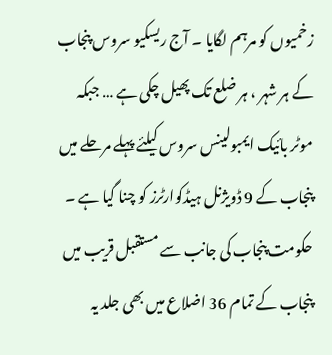زخمیوں کو مرہم لگایا ۔ آج ریسکیو سروس پنجاب کے ہر شہر ، ہر ضلع تک پھیل چکی ہے … جبکہ موٹر بائیک ایمبولینس سروس کیلئے پہلے مرحلے میں پنجاب کے 9 ڈویژنل ہیڈکوارٹرز کو چنا گیا ہے ۔ حکومت پنجاب کی جانب سے مستقبل قریب میں پنجاب کے تمام 36 اضلاع میں بھی جلد یہ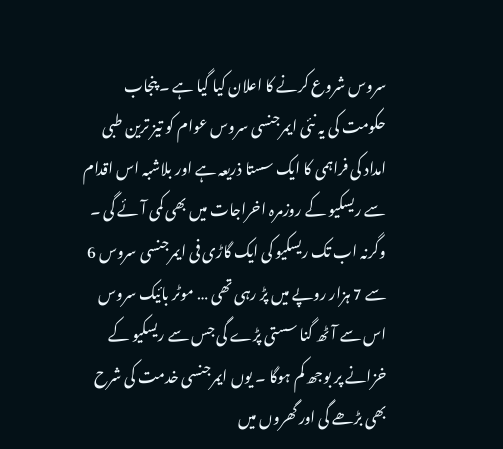سروس شروع کرنے کا اعلان کیا گیا ہے ۔ پنجاب حکومت کی یہ نئی ایمرجنسی سروس عوام کو تیز ترین طبی امداد کی فراہمی کا ایک سستا ذریعہ ہے اور بلاشبہ اس اقدام سے ریسکیو کے روزمرہ اخراجات میں بھی کمی آئے گی ۔ وگرنہ اب تک ریسکیو کی ایک گاڑی فی ایمرجنسی سروس 6 سے 7 ہزار روپے میں پڑ رہی تھی … موٹر بائیک سروس اس سے آٹھ گنا سستی پڑے گی جس سے ریسکیو کے خزانے پر بوجھ کم ہوگا ۔ یوں ایمرجنسی خدمت کی شرح بھی بڑھے گی اور گھروں میں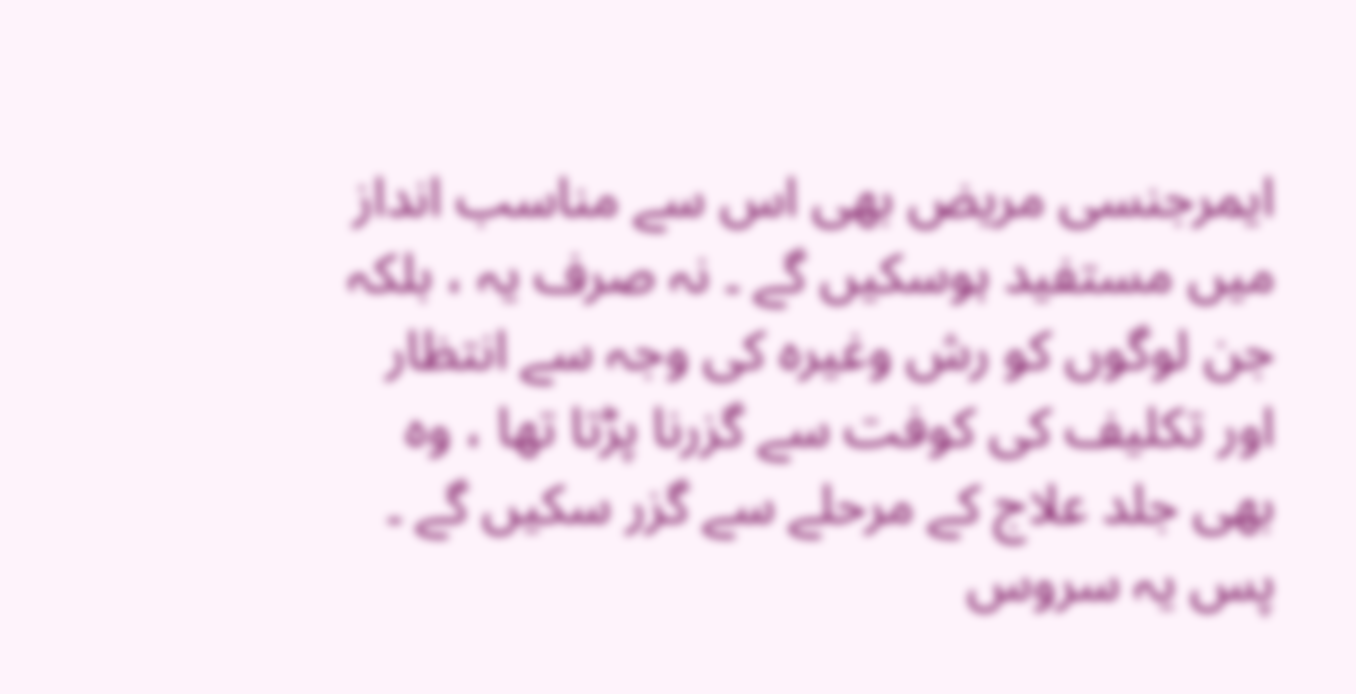ایمرجنسی مریض بھی اس سے مناسب انداز میں مستفید ہوسکیں گے ۔ نہ صرف یہ ، بلکہ جن لوگوں کو رش وغیرہ کی وجہ سے انتظار اور تکلیف کی کوفت سے گزرنا پڑتا تھا ، وہ بھی جلد علاج کے مرحلے سے گزر سکیں گے ۔ پس یہ سروس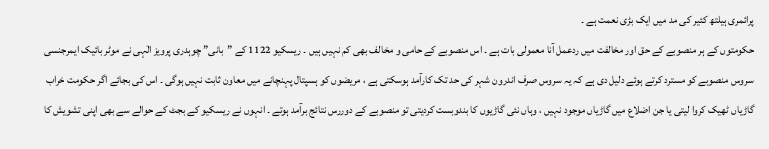پرائمری ہیلتھ کئیر کی مد میں ایک بڑی نعمت ہے ۔
حکومتوں کے ہر منصوبے کے حق اور مخالفت میں ردعمل آنا معمولی بات ہے ۔ اس منصوبے کے حامی و مخالف بھی کم نہیں ہیں ۔ ریسکیو 1122 کے ”بانی” چوہدری پرویز الٰہی نے موٹر بائیک ایمرجنسی سروس منصوبے کو مسترد کرتے ہوئے دلیل دی ہے کہ یہ سروس صرف اندرون شہر کی حد تک کارآمد ہوسکتی ہے ، مریضوں کو ہسپتال پہنچانے میں معاون ثابت نہیں ہوگی ۔ اس کی بجائے اگر حکومت خراب گاڑیاں ٹھیک کروا لیتی یا جن اضلاع میں گاڑیاں موجود نہیں ، وہاں نئی گاڑیوں کا بندوبست کردیتی تو منصوبے کے دوررس نتائج برآمد ہوتے ۔ انہوں نے ریسکیو کے بجٹ کے حوالے سے بھی اپنی تشویش کا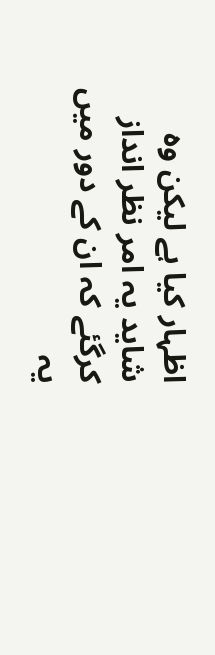اظہار کیا ہے لیکن وہ شاید یہ امر نظر انداز کرگئے کہ ان کے دور میں یہ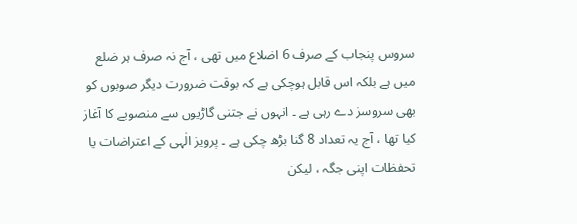سروس پنجاب کے صرف 6 اضلاع میں تھی ، آج نہ صرف ہر ضلع میں ہے بلکہ اس قابل ہوچکی ہے کہ بوقت ضرورت دیگر صوبوں کو بھی سروسز دے رہی ہے ۔ انہوں نے جتنی گاڑیوں سے منصوبے کا آغاز کیا تھا ، آج یہ تعداد 8 گنا بڑھ چکی ہے ۔ پرویز الٰہی کے اعتراضات یا تحفظات اپنی جگہ ، لیکن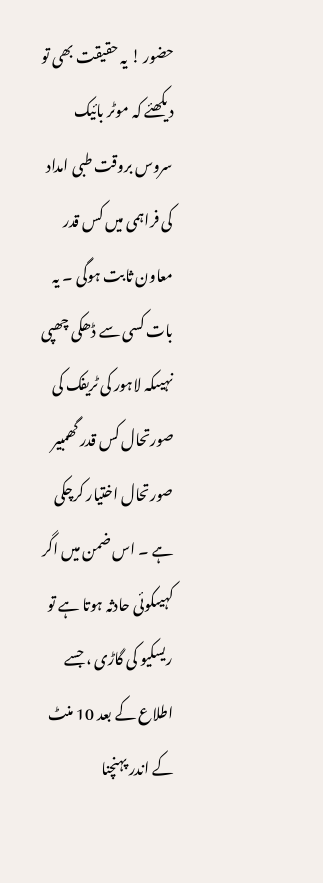حضور ! یہ حقیقت بھی تو دیکھئے کہ موٹر بائیک سروس بروقت طبی امداد کی فراہمی میں کس قدر معاون ثابت ہوگی ۔ یہ بات کسی سے ڈھکی چھپی نہیںکہ لاہور کی ٹریفک کی صورتحال کس قدر گھمبیر صورتحال اختیار کرچکی ہے ۔ اس ضمن میں اگر کہیںکوئی حادثہ ہوتا ہے تو ریسکیو کی گاڑی ، جسے اطلاع کے بعد 10 منٹ کے اندر پہنچنا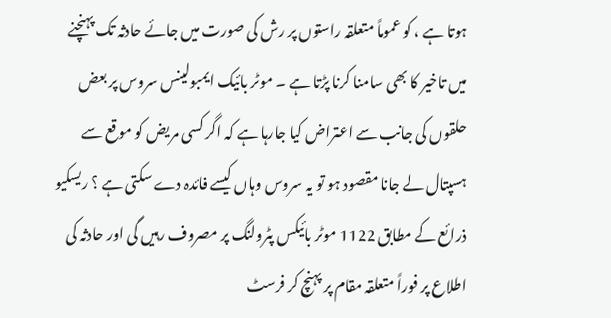ہوتا ہے ، کو عموماً متعلقہ راستوں پر رش کی صورت میں جائے حادثہ تک پہنچنے میں تاخیر کا بھی سامنا کرنا پڑتا ہے ۔ موٹر بائیک ایمبولینس سروس پر بعض حلقوں کی جانب سے اعتراض کیا جارہا ہے کہ اگر کسی مریض کو موقع سے ہسپتال لے جانا مقصود ہو تو یہ سروس وہاں کیسے فائدہ دے سکتی ہے ؟ ریسکیو ذرائع کے مطابق 1122 موٹر بائیکس پٹرولنگ پر مصروف رہیں گی اور حادثہ کی اطلاع پر فوراً متعلقہ مقام پر پہنچ کر فرسٹ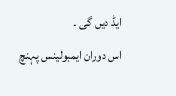ایڈ دیں گی ۔
اس دوران ایمبولینس پہنچ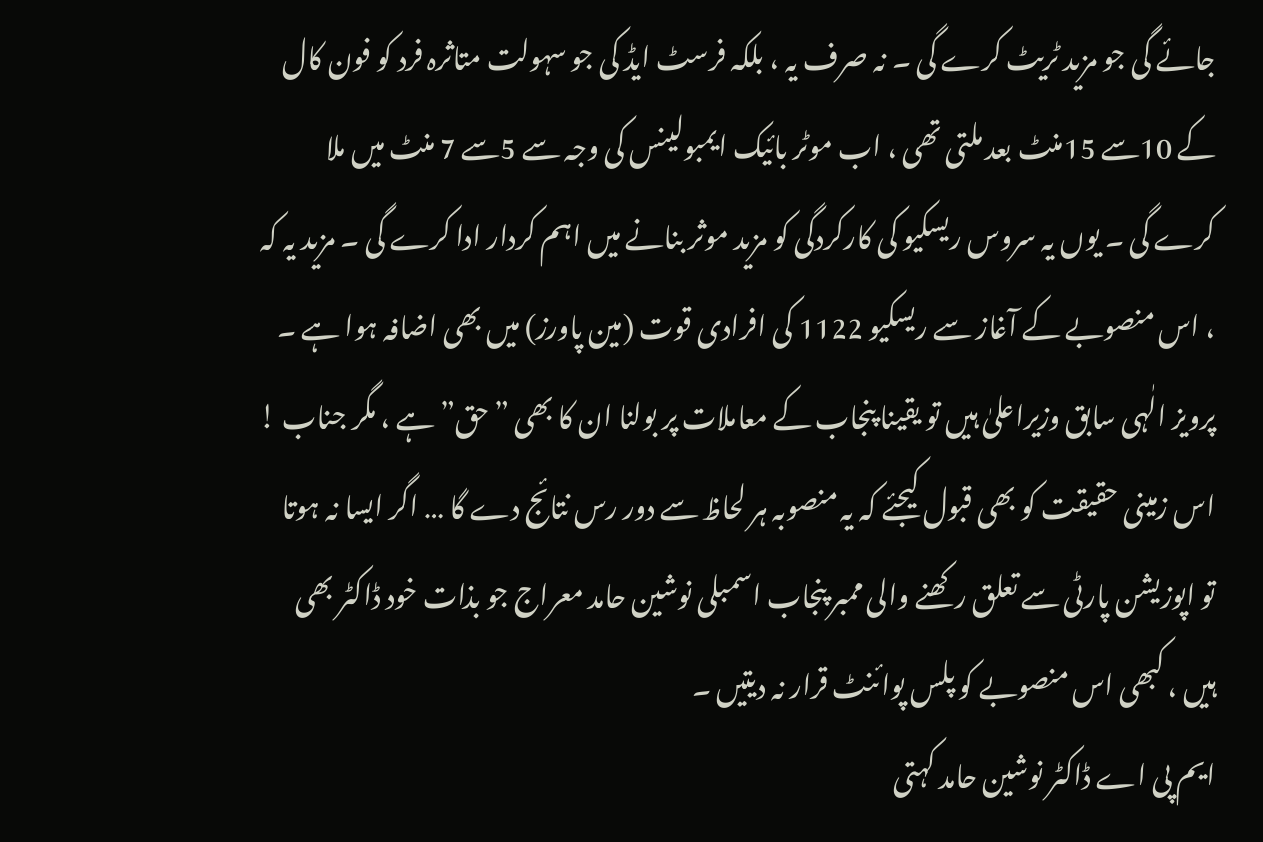جائے گی جو مزید ٹریٹ کرے گی ۔ نہ صرف یہ ، بلکہ فرسٹ ایڈ کی جو سہولت متاثرہ فرد کو فون کال کے 10سے 15منٹ بعد ملتی تھی ، اب موٹر بائیک ایمبولینس کی وجہ سے 5سے 7 منٹ میں ملا کرے گی ۔ یوں یہ سروس ریسکیو کی کارکردگی کو مزید موثر بنانے میں اہم کردار ادا کرے گی ۔ مزید یہ کہ ، اس منصوبے کے آغاز سے ریسکیو 1122 کی افرادی قوت (مین پاورز) میں بھی اضافہ ہوا ہے ۔ پرویز الٰہی سابق وزیراعلیٰ ہیں تو یقینا پنجاب کے معاملات پر بولنا ان کا بھی ”حق” ہے ، مگر جناب ! اس زمینی حقیقت کو بھی قبول کیجئے کہ یہ منصوبہ ہر لحاظ سے دور رس نتائج دے گا … اگر ایسا نہ ہوتا تو اپوزیشن پارٹی سے تعلق رکھنے والی ممبر پنجاب اسمبلی نوشین حامد معراج جو بذات خود ڈاکٹر بھی ہیں ، کبھی اس منصوبے کو پلس پوائنٹ قرار نہ دیتیں ۔
ایم پی اے ڈاکٹر نوشین حامد کہتی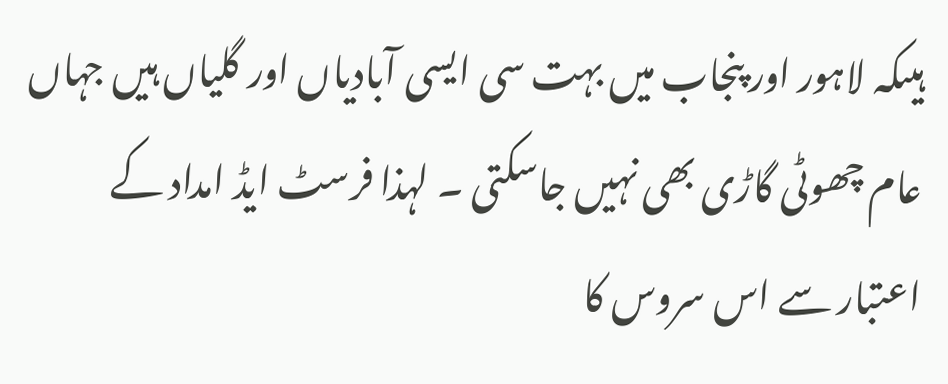ہیںکہ لاہور اور پنجاب میں بہت سی ایسی آبادیاں اور گلیاں ہیں جہاں عام چھوٹی گاڑی بھی نہیں جاسکتی ۔ لہذا فرسٹ ایڈ امداد کے اعتبار سے اس سروس کا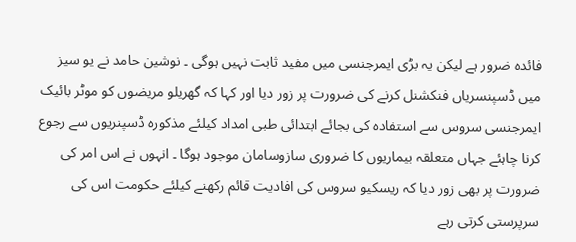فائدہ ضرور ہے لیکن یہ بڑی ایمرجنسی میں مفید ثابت نہیں ہوگی ۔ نوشین حامد نے یو سیز میں ڈسپنسریاں فنکشنل کرنے کی ضرورت پر زور دیا اور کہا کہ گھریلو مریضوں کو موٹر بائیک ایمرجنسی سروس سے استفادہ کی بجائے ابتدائی طبی امداد کیلئے مذکورہ ڈسپنریوں سے رجوع کرنا چاہئے جہاں متعلقہ بیماریوں کا ضروری سازوسامان موجود ہوگا ۔ انہوں نے اس امر کی ضرورت پر بھی زور دیا کہ ریسکیو سروس کی افادیت قائم رکھنے کیلئے حکومت اس کی سرپرستی کرتی رہے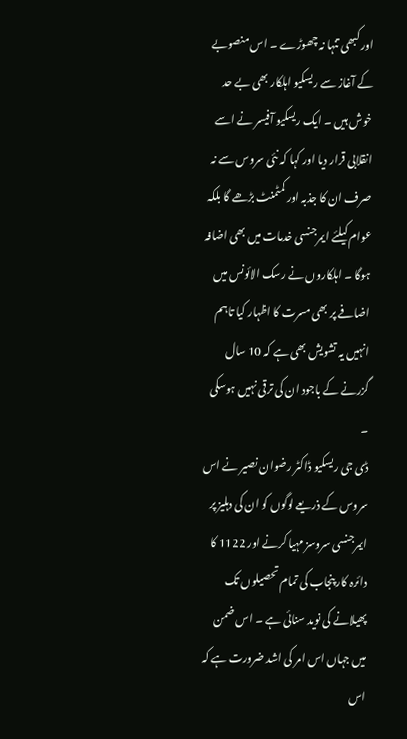اور کبھی تنہا نہ چھوڑے ۔ اس منصوبے کے آغاز سے ریسکیو اہلکار بھی بے حد خوش ہیں ۔ ایک ریسکیو آفیسر نے اسے انقلابی قرار دیا اور کہا کہ نئی سروس سے نہ صرف ان کا جذبہ اور کمٹمنٹ بڑھے گا بلکہ عوام کیلئے ایمرجنسی خدمات میں بھی اضافہ ہوگا ۔ اہلکاروں نے رسک الائونس میں اضافے پر بھی مسرت کا اظہار کیا تاہم انہیں یہ تشویش بھی ہے کہ 10 سال گزرنے کے باجود ان کی ترقی نہیں ہوسکی ۔
ڈی جی ریسکیو ڈاکٹر رضوان نصیر نے اس سروس کے ذریعے لوگوں کو ان کی دہلیز پر ایمرجنسی سروسز مہیا کرنے اور 1122 کا دائرہ کار پنجاب کی تمام تحصیلوں تک پھیلانے کی نوید سنائی ہے ۔ اس ضمن میں جہاں اس امر کی اشد ضرورت ہے کہ اس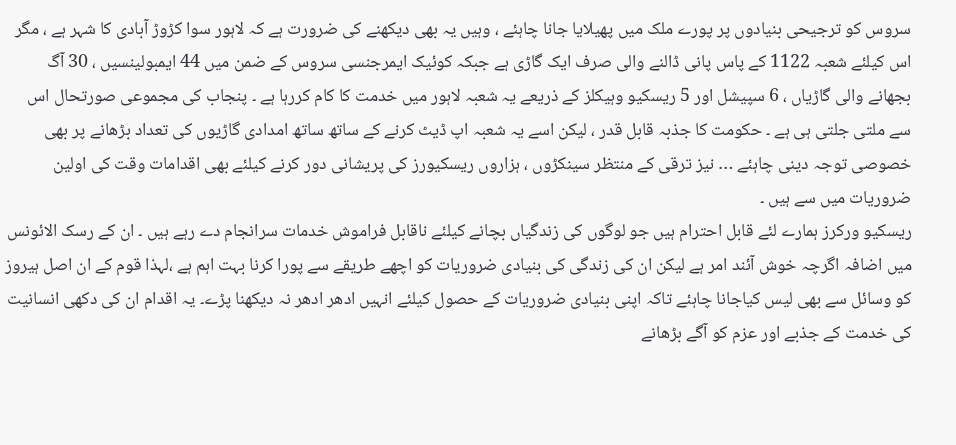سروس کو ترجیحی بنیادوں پر پورے ملک میں پھیلایا جانا چاہئے ، وہیں یہ بھی دیکھنے کی ضرورت ہے کہ لاہور سوا کڑوڑ آبادی کا شہر ہے ، مگر اس کیلئے شعبہ 1122 کے پاس پانی ڈالنے والی صرف ایک گاڑی ہے جبکہ کوئیک ایمرجنسی سروس کے ضمن میں 44 ایمبولینسیں ، 30 آگ بجھانے والی گاڑیاں ، 6 سپیشل اور 5 ریسکیو وہیکلز کے ذریعے یہ شعبہ لاہور میں خدمت کا کام کررہا ہے ۔ پنجاب کی مجموعی صورتحال اس سے ملتی جلتی ہی ہے ۔ حکومت کا جذبہ قابل قدر ، لیکن اسے یہ شعبہ اپ ڈیٹ کرنے کے ساتھ ساتھ امدادی گاڑیوں کی تعداد بڑھانے پر بھی خصوصی توجہ دینی چاہئے … نیز ترقی کے منتظر سینکڑوں ، ہزاروں ریسکیورز کی پریشانی دور کرنے کیلئے بھی اقدامات وقت کی اولین ضروریات میں سے ہیں ۔
ریسکیو ورکرز ہمارے لئے قابل احترام ہیں جو لوگوں کی زندگیاں بچانے کیلئے ناقابل فراموش خدمات سرانجام دے رہے ہیں ۔ ان کے رسک الائونس میں اضافہ اگرچہ خوش آئند امر ہے لیکن ان کی زندگی کی بنیادی ضروریات کو اچھے طریقے سے پورا کرنا بہت اہم ہے ،لہذا قوم کے ان اصل ہیروز کو وسائل سے بھی لیس کیاجانا چاہئے تاکہ اپنی بنیادی ضروریات کے حصول کیلئے انہیں ادھر ادھر نہ دیکھنا پڑے۔ یہ اقدام ان کی دکھی انسانیت کی خدمت کے جذبے اور عزم کو آگے بڑھانے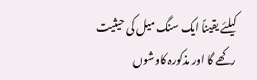کیلئے یقیناً ایک سنگ میل کی حیثیت رکھے گا اور مذکورہ کاوشوں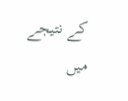کے نتیجے میں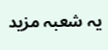یہ شعبہ مزید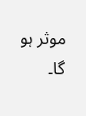موثر ہو گا۔